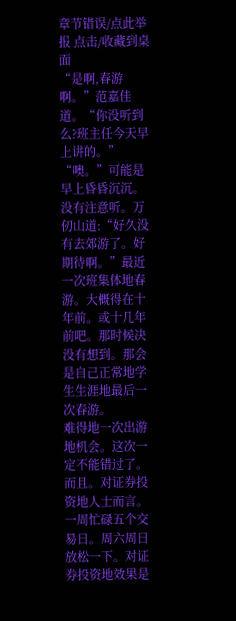章节错误/点此举报 点击/收藏到桌面
“是啊,春游啊。”范嘉佳道。“你没听到么?班主任今天早上讲的。”
“噢。”可能是早上昏昏沉沉。没有注意听。万仞山道:“好久没有去郊游了。好期待啊。”最近一次班集体地春游。大概得在十年前。或十几年前吧。那时候决没有想到。那会是自己正常地学生生涯地最后一次春游。
难得地一次出游地机会。这次一定不能错过了。而且。对证券投资地人士而言。一周忙碌五个交易日。周六周日放松一下。对证券投资地效果是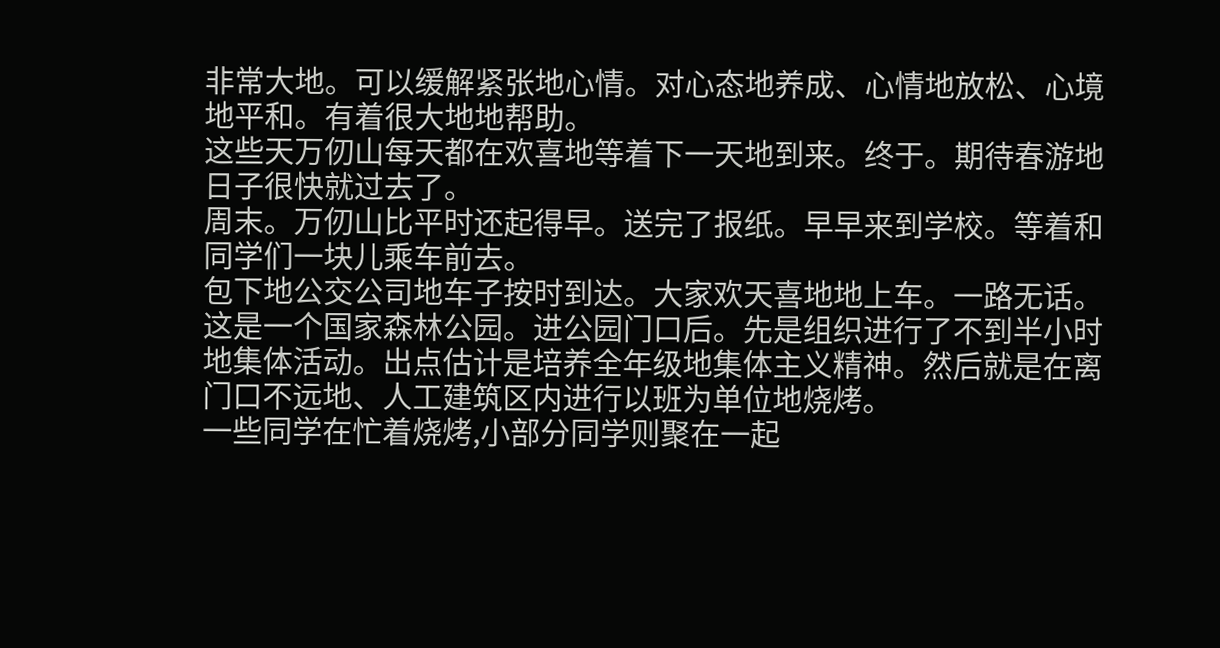非常大地。可以缓解紧张地心情。对心态地养成、心情地放松、心境地平和。有着很大地地帮助。
这些天万仞山每天都在欢喜地等着下一天地到来。终于。期待春游地日子很快就过去了。
周末。万仞山比平时还起得早。送完了报纸。早早来到学校。等着和同学们一块儿乘车前去。
包下地公交公司地车子按时到达。大家欢天喜地地上车。一路无话。
这是一个国家森林公园。进公园门口后。先是组织进行了不到半小时地集体活动。出点估计是培养全年级地集体主义精神。然后就是在离门口不远地、人工建筑区内进行以班为单位地烧烤。
一些同学在忙着烧烤,小部分同学则聚在一起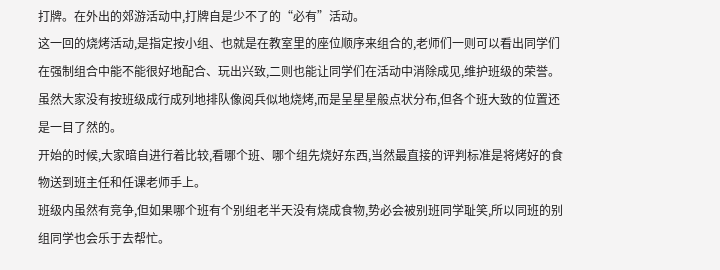打牌。在外出的郊游活动中,打牌自是少不了的“必有”活动。
这一回的烧烤活动,是指定按小组、也就是在教室里的座位顺序来组合的,老师们一则可以看出同学们在强制组合中能不能很好地配合、玩出兴致,二则也能让同学们在活动中消除成见,维护班级的荣誉。
虽然大家没有按班级成行成列地排队像阅兵似地烧烤,而是呈星星般点状分布,但各个班大致的位置还是一目了然的。
开始的时候,大家暗自进行着比较,看哪个班、哪个组先烧好东西,当然最直接的评判标准是将烤好的食物送到班主任和任课老师手上。
班级内虽然有竞争,但如果哪个班有个别组老半天没有烧成食物,势必会被别班同学耻笑,所以同班的别组同学也会乐于去帮忙。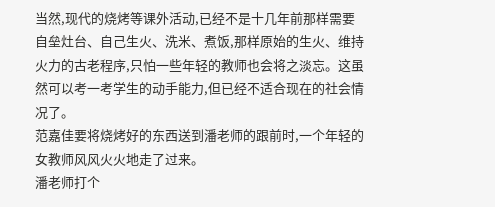当然,现代的烧烤等课外活动,已经不是十几年前那样需要自垒灶台、自己生火、洗米、煮饭,那样原始的生火、维持火力的古老程序,只怕一些年轻的教师也会将之淡忘。这虽然可以考一考学生的动手能力,但已经不适合现在的社会情况了。
范嘉佳要将烧烤好的东西送到潘老师的跟前时,一个年轻的女教师风风火火地走了过来。
潘老师打个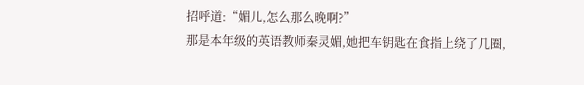招呼道:“媚儿,怎么那么晚啊?”
那是本年级的英语教师秦灵媚,她把车钥匙在食指上绕了几圈,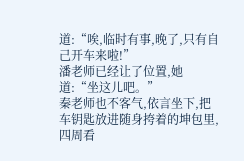道:“唉,临时有事,晚了,只有自己开车来啦!”
潘老师已经让了位置,她道:“坐这儿吧。”
秦老师也不客气,依言坐下,把车钥匙放进随身挎着的坤包里,四周看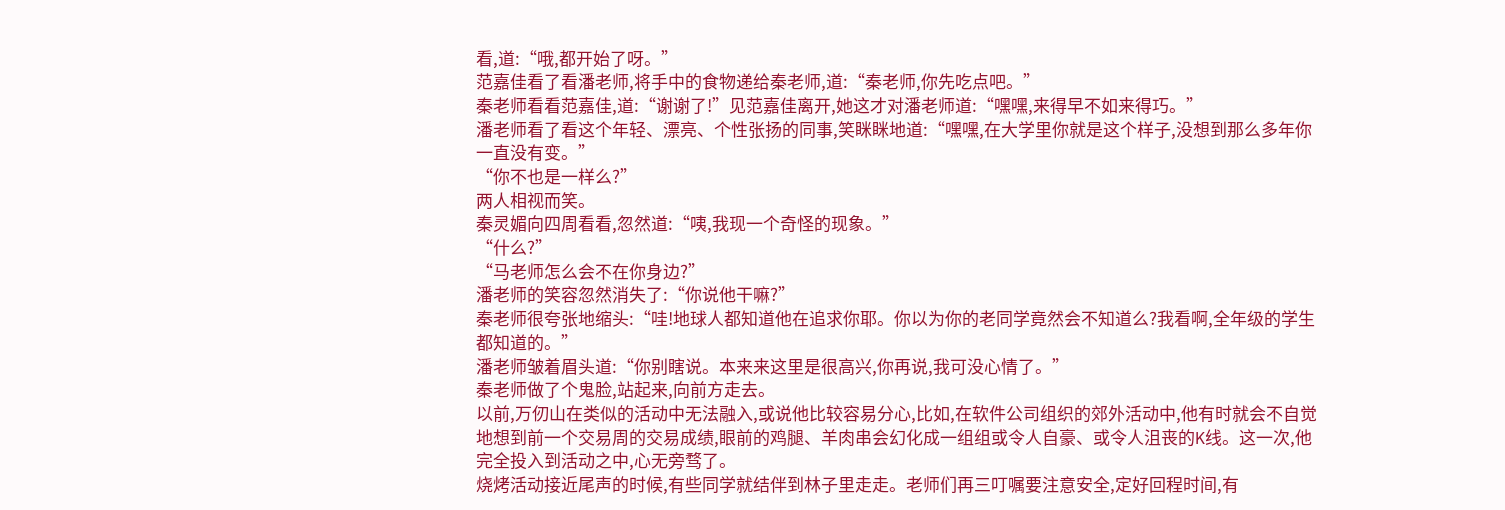看,道:“哦,都开始了呀。”
范嘉佳看了看潘老师,将手中的食物递给秦老师,道:“秦老师,你先吃点吧。”
秦老师看看范嘉佳,道:“谢谢了!”见范嘉佳离开,她这才对潘老师道:“嘿嘿,来得早不如来得巧。”
潘老师看了看这个年轻、漂亮、个性张扬的同事,笑眯眯地道:“嘿嘿,在大学里你就是这个样子,没想到那么多年你一直没有变。”
“你不也是一样么?”
两人相视而笑。
秦灵媚向四周看看,忽然道:“咦,我现一个奇怪的现象。”
“什么?”
“马老师怎么会不在你身边?”
潘老师的笑容忽然消失了:“你说他干嘛?”
秦老师很夸张地缩头:“哇!地球人都知道他在追求你耶。你以为你的老同学竟然会不知道么?我看啊,全年级的学生都知道的。”
潘老师皱着眉头道:“你别瞎说。本来来这里是很高兴,你再说,我可没心情了。”
秦老师做了个鬼脸,站起来,向前方走去。
以前,万仞山在类似的活动中无法融入,或说他比较容易分心,比如,在软件公司组织的郊外活动中,他有时就会不自觉地想到前一个交易周的交易成绩,眼前的鸡腿、羊肉串会幻化成一组组或令人自豪、或令人沮丧的K线。这一次,他完全投入到活动之中,心无旁骛了。
烧烤活动接近尾声的时候,有些同学就结伴到林子里走走。老师们再三叮嘱要注意安全,定好回程时间,有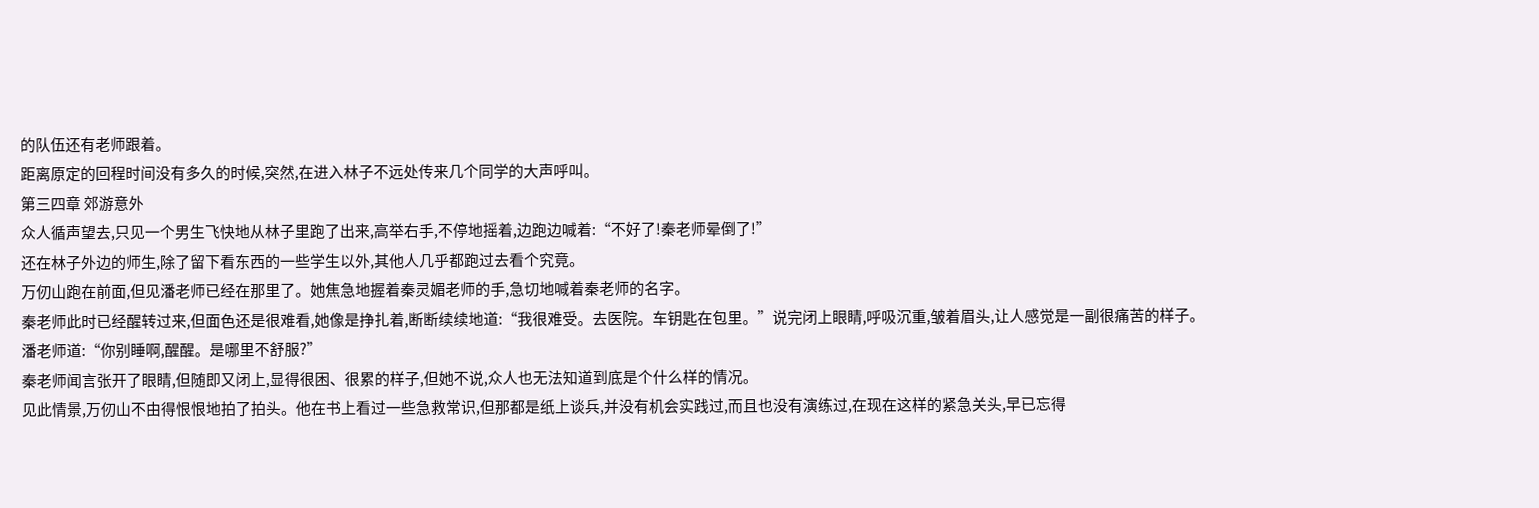的队伍还有老师跟着。
距离原定的回程时间没有多久的时候,突然,在进入林子不远处传来几个同学的大声呼叫。
第三四章 郊游意外
众人循声望去,只见一个男生飞快地从林子里跑了出来,高举右手,不停地摇着,边跑边喊着:“不好了!秦老师晕倒了!”
还在林子外边的师生,除了留下看东西的一些学生以外,其他人几乎都跑过去看个究竟。
万仞山跑在前面,但见潘老师已经在那里了。她焦急地握着秦灵媚老师的手,急切地喊着秦老师的名字。
秦老师此时已经醒转过来,但面色还是很难看,她像是挣扎着,断断续续地道:“我很难受。去医院。车钥匙在包里。”说完闭上眼睛,呼吸沉重,皱着眉头,让人感觉是一副很痛苦的样子。
潘老师道:“你别睡啊,醒醒。是哪里不舒服?”
秦老师闻言张开了眼睛,但随即又闭上,显得很困、很累的样子,但她不说,众人也无法知道到底是个什么样的情况。
见此情景,万仞山不由得恨恨地拍了拍头。他在书上看过一些急救常识,但那都是纸上谈兵,并没有机会实践过,而且也没有演练过,在现在这样的紧急关头,早已忘得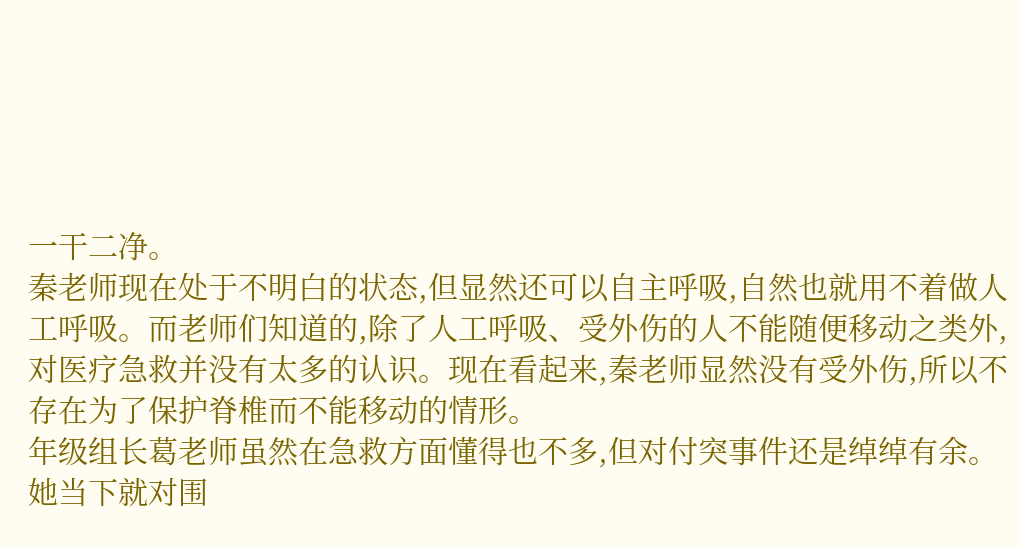一干二净。
秦老师现在处于不明白的状态,但显然还可以自主呼吸,自然也就用不着做人工呼吸。而老师们知道的,除了人工呼吸、受外伤的人不能随便移动之类外,对医疗急救并没有太多的认识。现在看起来,秦老师显然没有受外伤,所以不存在为了保护脊椎而不能移动的情形。
年级组长葛老师虽然在急救方面懂得也不多,但对付突事件还是绰绰有余。她当下就对围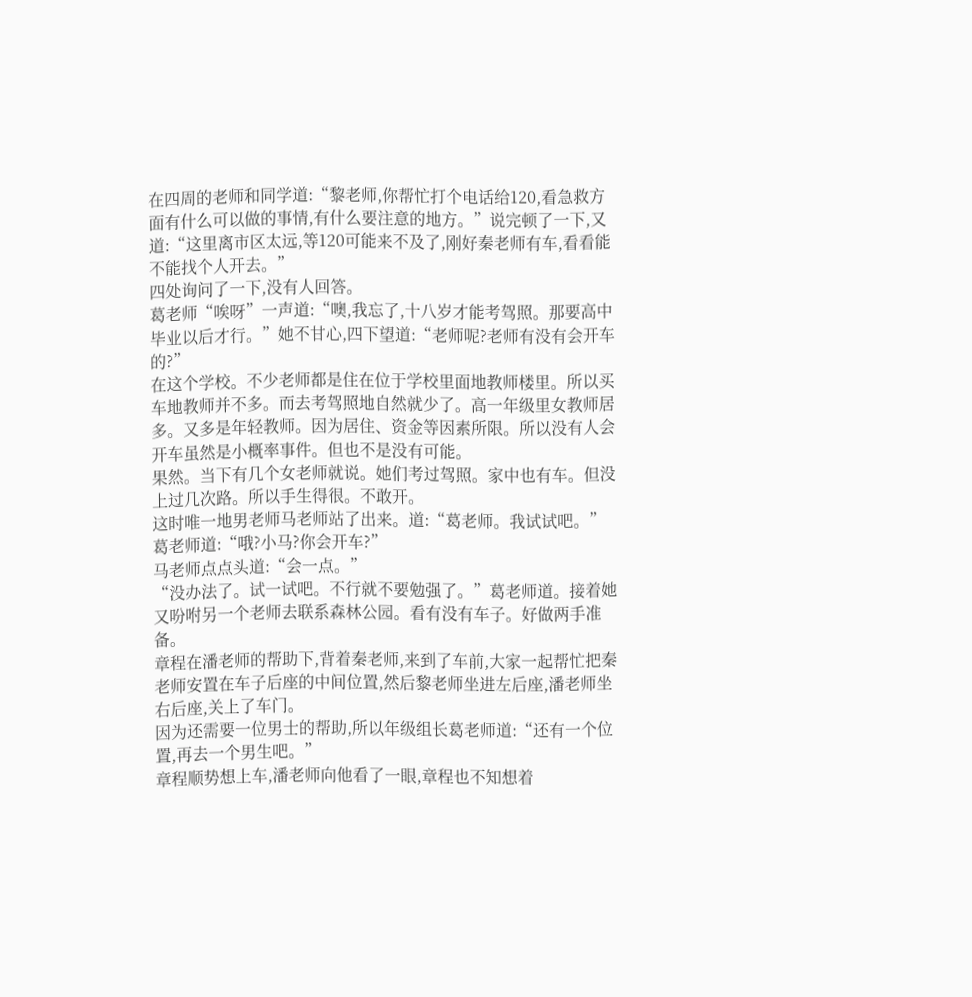在四周的老师和同学道:“黎老师,你帮忙打个电话给120,看急救方面有什么可以做的事情,有什么要注意的地方。”说完顿了一下,又道:“这里离市区太远,等120可能来不及了,刚好秦老师有车,看看能不能找个人开去。”
四处询问了一下,没有人回答。
葛老师“唉呀”一声道:“噢,我忘了,十八岁才能考驾照。那要高中毕业以后才行。”她不甘心,四下望道:“老师呢?老师有没有会开车的?”
在这个学校。不少老师都是住在位于学校里面地教师楼里。所以买车地教师并不多。而去考驾照地自然就少了。高一年级里女教师居多。又多是年轻教师。因为居住、资金等因素所限。所以没有人会开车虽然是小概率事件。但也不是没有可能。
果然。当下有几个女老师就说。她们考过驾照。家中也有车。但没上过几次路。所以手生得很。不敢开。
这时唯一地男老师马老师站了出来。道:“葛老师。我试试吧。”
葛老师道:“哦?小马?你会开车?”
马老师点点头道:“会一点。”
“没办法了。试一试吧。不行就不要勉强了。”葛老师道。接着她又吩咐另一个老师去联系森林公园。看有没有车子。好做两手准备。
章程在潘老师的帮助下,背着秦老师,来到了车前,大家一起帮忙把秦老师安置在车子后座的中间位置,然后黎老师坐进左后座,潘老师坐右后座,关上了车门。
因为还需要一位男士的帮助,所以年级组长葛老师道:“还有一个位置,再去一个男生吧。”
章程顺势想上车,潘老师向他看了一眼,章程也不知想着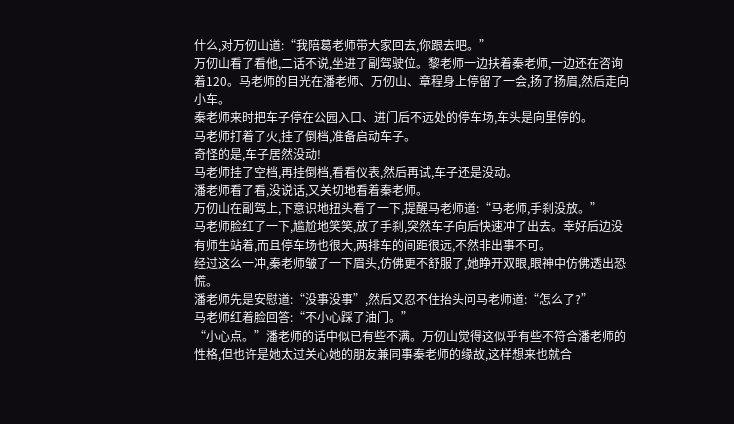什么,对万仞山道:“我陪葛老师带大家回去,你跟去吧。”
万仞山看了看他,二话不说,坐进了副驾驶位。黎老师一边扶着秦老师,一边还在咨询着120。马老师的目光在潘老师、万仞山、章程身上停留了一会,扬了扬眉,然后走向小车。
秦老师来时把车子停在公园入口、进门后不远处的停车场,车头是向里停的。
马老师打着了火,挂了倒档,准备启动车子。
奇怪的是,车子居然没动!
马老师挂了空档,再挂倒档,看看仪表,然后再试,车子还是没动。
潘老师看了看,没说话,又关切地看着秦老师。
万仞山在副驾上,下意识地扭头看了一下,提醒马老师道:“马老师,手刹没放。”
马老师脸红了一下,尴尬地笑笑,放了手刹,突然车子向后快速冲了出去。幸好后边没有师生站着,而且停车场也很大,两排车的间距很远,不然非出事不可。
经过这么一冲,秦老师皱了一下眉头,仿佛更不舒服了,她睁开双眼,眼神中仿佛透出恐慌。
潘老师先是安慰道:“没事没事”,然后又忍不住抬头问马老师道:“怎么了?”
马老师红着脸回答:“不小心踩了油门。”
“小心点。”潘老师的话中似已有些不满。万仞山觉得这似乎有些不符合潘老师的性格,但也许是她太过关心她的朋友兼同事秦老师的缘故,这样想来也就合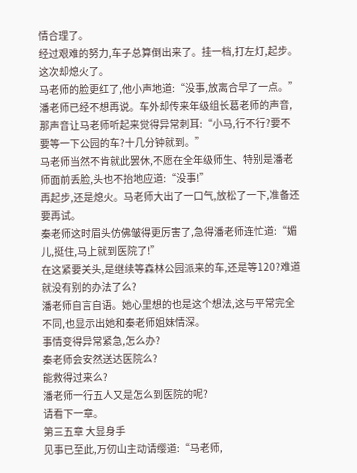情合理了。
经过艰难的努力,车子总算倒出来了。挂一档,打左灯,起步。
这次却熄火了。
马老师的脸更红了,他小声地道:“没事,放离合早了一点。”
潘老师已经不想再说。车外却传来年级组长葛老师的声音,那声音让马老师听起来觉得异常刺耳:“小马,行不行?要不要等一下公园的车?十几分钟就到。”
马老师当然不肯就此罢休,不愿在全年级师生、特别是潘老师面前丢脸,头也不抬地应道:“没事!”
再起步,还是熄火。马老师大出了一口气,放松了一下,准备还要再试。
秦老师这时眉头仿佛皱得更厉害了,急得潘老师连忙道:“媚儿,挺住,马上就到医院了!”
在这紧要关头,是继续等森林公园派来的车,还是等120?难道就没有别的办法了么?
潘老师自言自语。她心里想的也是这个想法,这与平常完全不同,也显示出她和秦老师姐妹情深。
事情变得异常紧急,怎么办?
秦老师会安然送达医院么?
能救得过来么?
潘老师一行五人又是怎么到医院的呢?
请看下一章。
第三五章 大显身手
见事已至此,万仞山主动请缨道:“马老师,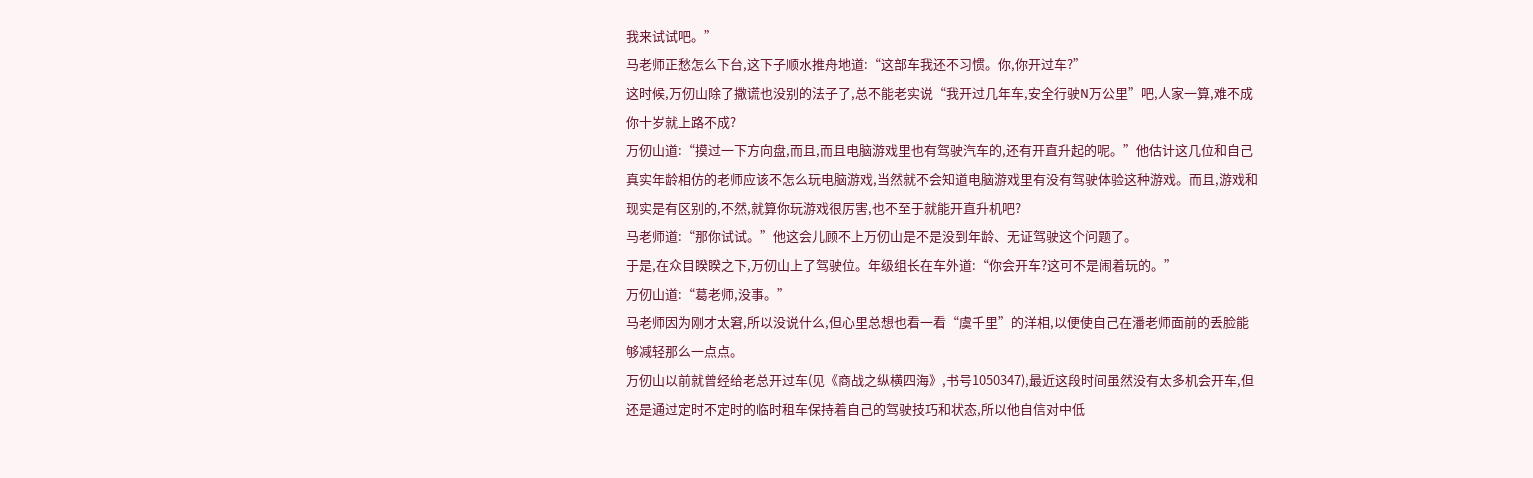我来试试吧。”
马老师正愁怎么下台,这下子顺水推舟地道:“这部车我还不习惯。你,你开过车?”
这时候,万仞山除了撒谎也没别的法子了,总不能老实说“我开过几年车,安全行驶N万公里”吧,人家一算,难不成你十岁就上路不成?
万仞山道:“摸过一下方向盘,而且,而且电脑游戏里也有驾驶汽车的,还有开直升起的呢。”他估计这几位和自己真实年龄相仿的老师应该不怎么玩电脑游戏,当然就不会知道电脑游戏里有没有驾驶体验这种游戏。而且,游戏和现实是有区别的,不然,就算你玩游戏很厉害,也不至于就能开直升机吧?
马老师道:“那你试试。”他这会儿顾不上万仞山是不是没到年龄、无证驾驶这个问题了。
于是,在众目睽睽之下,万仞山上了驾驶位。年级组长在车外道:“你会开车?这可不是闹着玩的。”
万仞山道:“葛老师,没事。”
马老师因为刚才太窘,所以没说什么,但心里总想也看一看“虞千里”的洋相,以便使自己在潘老师面前的丢脸能够减轻那么一点点。
万仞山以前就曾经给老总开过车(见《商战之纵横四海》,书号1050347),最近这段时间虽然没有太多机会开车,但还是通过定时不定时的临时租车保持着自己的驾驶技巧和状态,所以他自信对中低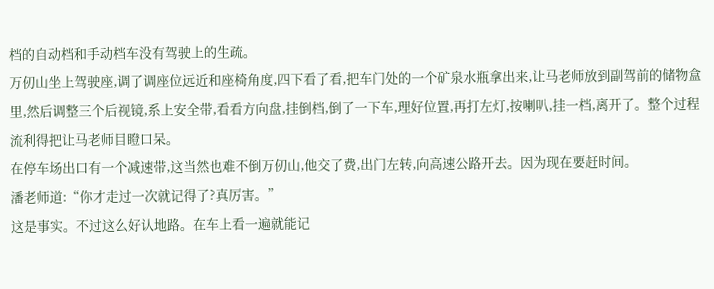档的自动档和手动档车没有驾驶上的生疏。
万仞山坐上驾驶座,调了调座位远近和座椅角度,四下看了看,把车门处的一个矿泉水瓶拿出来,让马老师放到副驾前的储物盒里,然后调整三个后视镜,系上安全带,看看方向盘,挂倒档,倒了一下车,理好位置,再打左灯,按喇叭,挂一档,离开了。整个过程流利得把让马老师目瞪口呆。
在停车场出口有一个减速带,这当然也难不倒万仞山,他交了费,出门左转,向高速公路开去。因为现在要赶时间。
潘老师道:“你才走过一次就记得了?真厉害。”
这是事实。不过这么好认地路。在车上看一遍就能记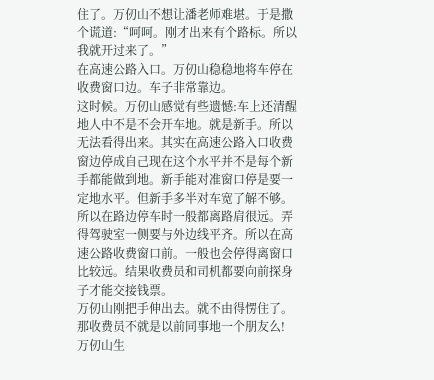住了。万仞山不想让潘老师难堪。于是撒个谎道:“呵呵。刚才出来有个路标。所以我就开过来了。”
在高速公路入口。万仞山稳稳地将车停在收费窗口边。车子非常靠边。
这时候。万仞山感觉有些遗憾:车上还清醒地人中不是不会开车地。就是新手。所以无法看得出来。其实在高速公路入口收费窗边停成自己现在这个水平并不是每个新手都能做到地。新手能对准窗口停是要一定地水平。但新手多半对车宽了解不够。所以在路边停车时一般都离路肩很远。弄得驾驶室一侧要与外边线平齐。所以在高速公路收费窗口前。一般也会停得离窗口比较远。结果收费员和司机都要向前探身子才能交接钱票。
万仞山刚把手伸出去。就不由得愣住了。
那收费员不就是以前同事地一个朋友么!
万仞山生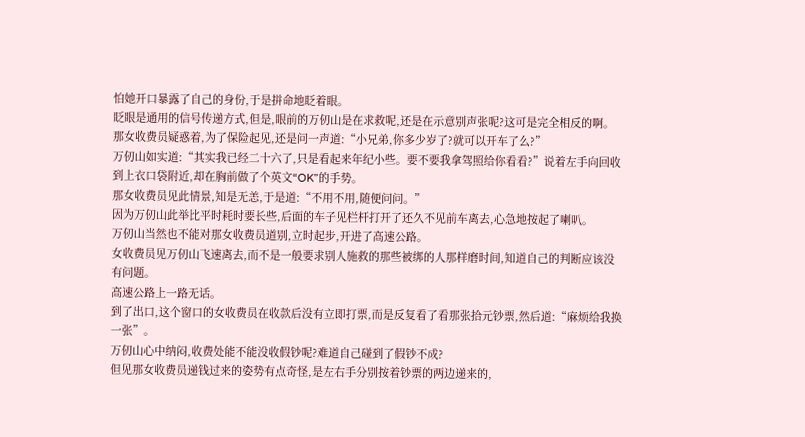怕她开口暴露了自己的身份,于是拼命地眨着眼。
眨眼是通用的信号传递方式,但是,眼前的万仞山是在求救呢,还是在示意别声张呢?这可是完全相反的啊。
那女收费员疑惑着,为了保险起见,还是问一声道:“小兄弟,你多少岁了?就可以开车了么?”
万仞山如实道:“其实我已经二十六了,只是看起来年纪小些。要不要我拿驾照给你看看?”说着左手向回收到上衣口袋附近,却在胸前做了个英文“OK”的手势。
那女收费员见此情景,知是无恙,于是道:“不用不用,随便问问。”
因为万仞山此举比平时耗时要长些,后面的车子见栏杆打开了还久不见前车离去,心急地按起了喇叭。
万仞山当然也不能对那女收费员道别,立时起步,开进了高速公路。
女收费员见万仞山飞速离去,而不是一般要求别人施救的那些被绑的人那样磨时间,知道自己的判断应该没有问题。
高速公路上一路无话。
到了出口,这个窗口的女收费员在收款后没有立即打票,而是反复看了看那张拾元钞票,然后道:“麻烦给我换一张”。
万仞山心中纳闷,收费处能不能没收假钞呢?难道自己碰到了假钞不成?
但见那女收费员递钱过来的姿势有点奇怪,是左右手分别按着钞票的两边递来的,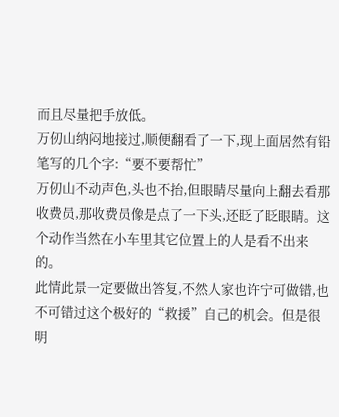而且尽量把手放低。
万仞山纳闷地接过,顺便翻看了一下,现上面居然有铅笔写的几个字:“要不要帮忙”
万仞山不动声色,头也不抬,但眼睛尽量向上翻去看那收费员,那收费员像是点了一下头,还眨了眨眼睛。这个动作当然在小车里其它位置上的人是看不出来的。
此情此景一定要做出答复,不然人家也许宁可做错,也不可错过这个极好的“救援”自己的机会。但是很明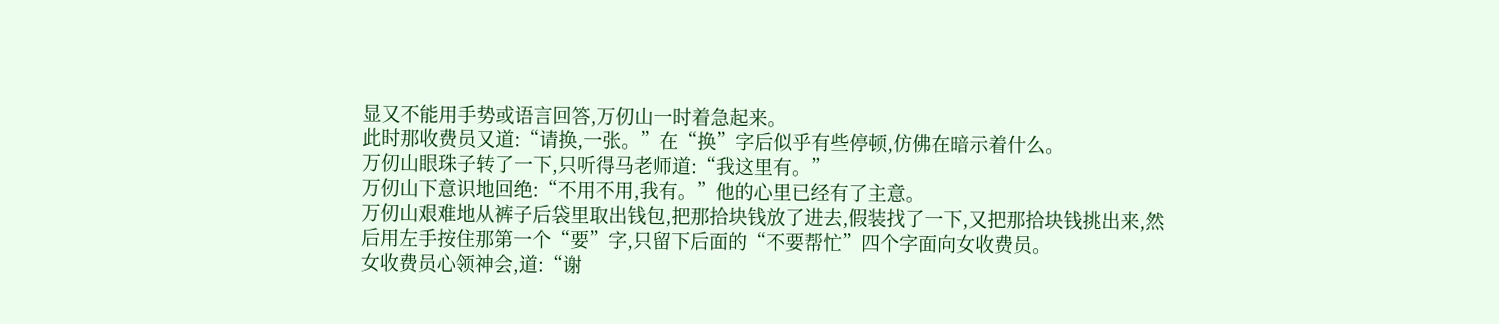显又不能用手势或语言回答,万仞山一时着急起来。
此时那收费员又道:“请换,一张。”在“换”字后似乎有些停顿,仿佛在暗示着什么。
万仞山眼珠子转了一下,只听得马老师道:“我这里有。”
万仞山下意识地回绝:“不用不用,我有。”他的心里已经有了主意。
万仞山艰难地从裤子后袋里取出钱包,把那拾块钱放了进去,假装找了一下,又把那拾块钱挑出来,然后用左手按住那第一个“要”字,只留下后面的“不要帮忙”四个字面向女收费员。
女收费员心领神会,道:“谢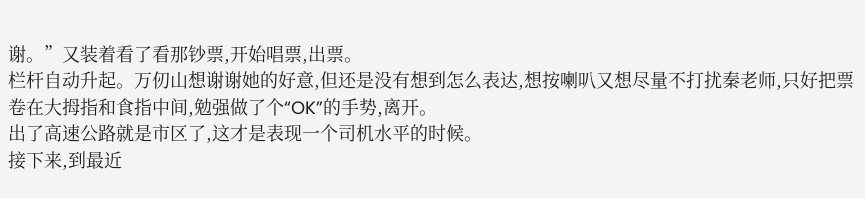谢。”又装着看了看那钞票,开始唱票,出票。
栏杆自动升起。万仞山想谢谢她的好意,但还是没有想到怎么表达,想按喇叭又想尽量不打扰秦老师,只好把票卷在大拇指和食指中间,勉强做了个“OK”的手势,离开。
出了高速公路就是市区了,这才是表现一个司机水平的时候。
接下来,到最近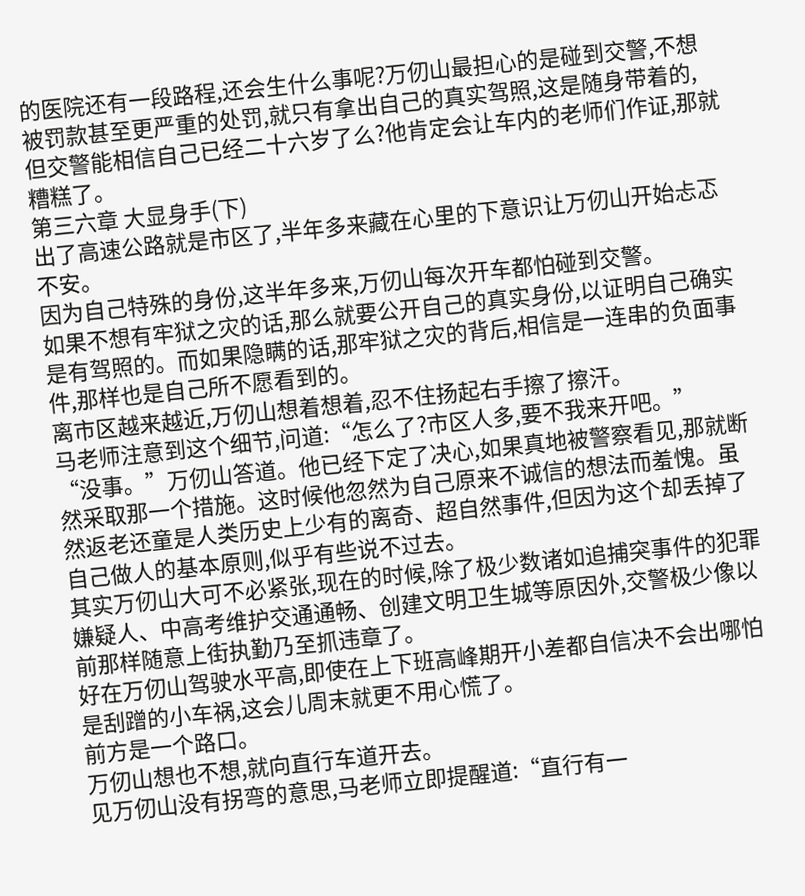的医院还有一段路程,还会生什么事呢?万仞山最担心的是碰到交警,不想被罚款甚至更严重的处罚,就只有拿出自己的真实驾照,这是随身带着的,但交警能相信自己已经二十六岁了么?他肯定会让车内的老师们作证,那就糟糕了。
第三六章 大显身手(下)
出了高速公路就是市区了,半年多来藏在心里的下意识让万仞山开始忐忑不安。
因为自己特殊的身份,这半年多来,万仞山每次开车都怕碰到交警。
如果不想有牢狱之灾的话,那么就要公开自己的真实身份,以证明自己确实是有驾照的。而如果隐瞒的话,那牢狱之灾的背后,相信是一连串的负面事件,那样也是自己所不愿看到的。
离市区越来越近,万仞山想着想着,忍不住扬起右手擦了擦汗。
马老师注意到这个细节,问道:“怎么了?市区人多,要不我来开吧。”
“没事。”万仞山答道。他已经下定了决心,如果真地被警察看见,那就断然采取那一个措施。这时候他忽然为自己原来不诚信的想法而羞愧。虽然返老还童是人类历史上少有的离奇、超自然事件,但因为这个却丢掉了自己做人的基本原则,似乎有些说不过去。
其实万仞山大可不必紧张,现在的时候,除了极少数诸如追捕突事件的犯罪嫌疑人、中高考维护交通通畅、创建文明卫生城等原因外,交警极少像以前那样随意上街执勤乃至抓违章了。
好在万仞山驾驶水平高,即使在上下班高峰期开小差都自信决不会出哪怕是刮蹭的小车祸,这会儿周末就更不用心慌了。
前方是一个路口。
万仞山想也不想,就向直行车道开去。
见万仞山没有拐弯的意思,马老师立即提醒道:“直行有一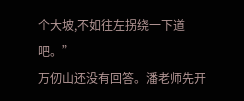个大坡,不如往左拐绕一下道吧。”
万仞山还没有回答。潘老师先开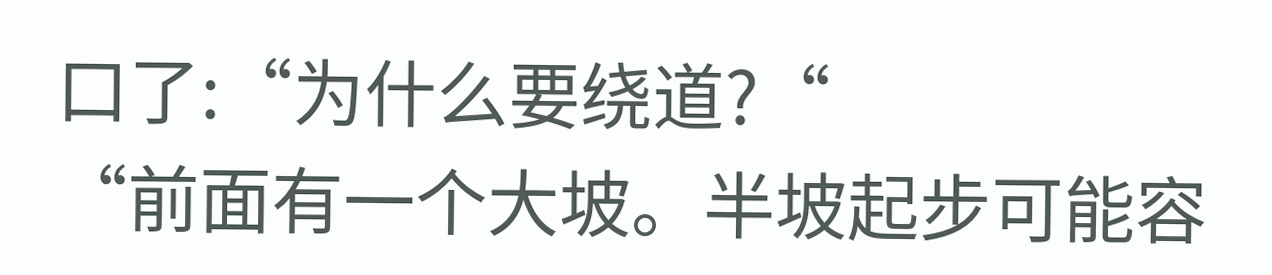口了:“为什么要绕道?“
“前面有一个大坡。半坡起步可能容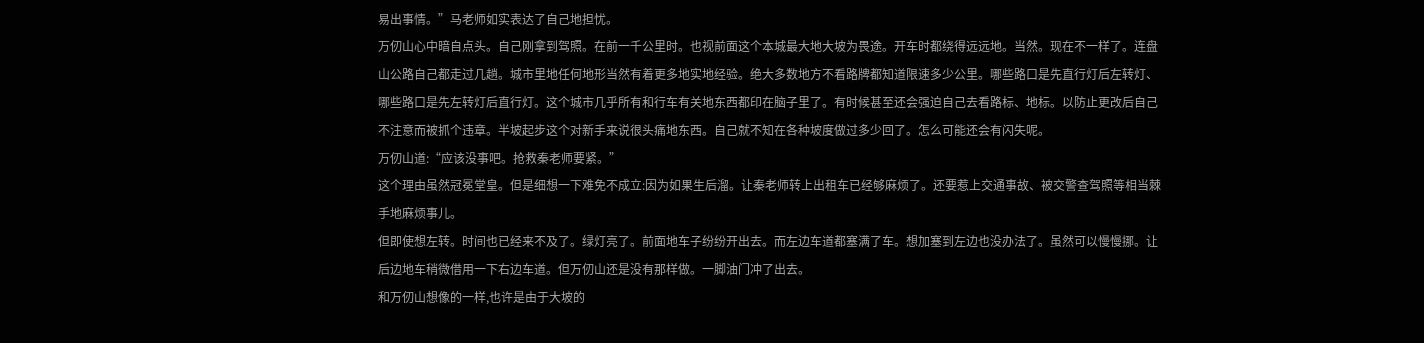易出事情。”马老师如实表达了自己地担忧。
万仞山心中暗自点头。自己刚拿到驾照。在前一千公里时。也视前面这个本城最大地大坡为畏途。开车时都绕得远远地。当然。现在不一样了。连盘山公路自己都走过几趟。城市里地任何地形当然有着更多地实地经验。绝大多数地方不看路牌都知道限速多少公里。哪些路口是先直行灯后左转灯、哪些路口是先左转灯后直行灯。这个城市几乎所有和行车有关地东西都印在脑子里了。有时候甚至还会强迫自己去看路标、地标。以防止更改后自己不注意而被抓个违章。半坡起步这个对新手来说很头痛地东西。自己就不知在各种坡度做过多少回了。怎么可能还会有闪失呢。
万仞山道:“应该没事吧。抢救秦老师要紧。”
这个理由虽然冠冕堂皇。但是细想一下难免不成立:因为如果生后溜。让秦老师转上出租车已经够麻烦了。还要惹上交通事故、被交警查驾照等相当棘手地麻烦事儿。
但即使想左转。时间也已经来不及了。绿灯亮了。前面地车子纷纷开出去。而左边车道都塞满了车。想加塞到左边也没办法了。虽然可以慢慢挪。让后边地车稍微借用一下右边车道。但万仞山还是没有那样做。一脚油门冲了出去。
和万仞山想像的一样,也许是由于大坡的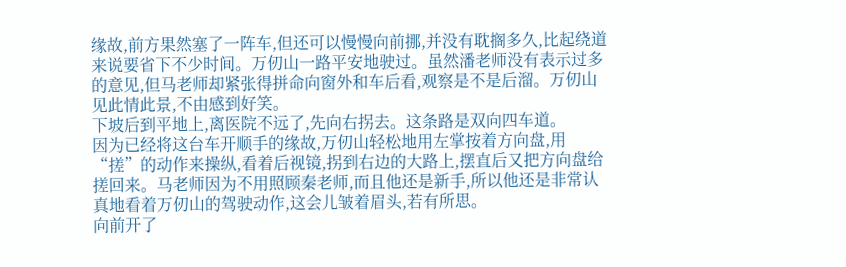缘故,前方果然塞了一阵车,但还可以慢慢向前挪,并没有耽搁多久,比起绕道来说要省下不少时间。万仞山一路平安地驶过。虽然潘老师没有表示过多的意见,但马老师却紧张得拼命向窗外和车后看,观察是不是后溜。万仞山见此情此景,不由感到好笑。
下坡后到平地上,离医院不远了,先向右拐去。这条路是双向四车道。
因为已经将这台车开顺手的缘故,万仞山轻松地用左掌按着方向盘,用“搓”的动作来操纵,看着后视镜,拐到右边的大路上,摆直后又把方向盘给搓回来。马老师因为不用照顾秦老师,而且他还是新手,所以他还是非常认真地看着万仞山的驾驶动作,这会儿皱着眉头,若有所思。
向前开了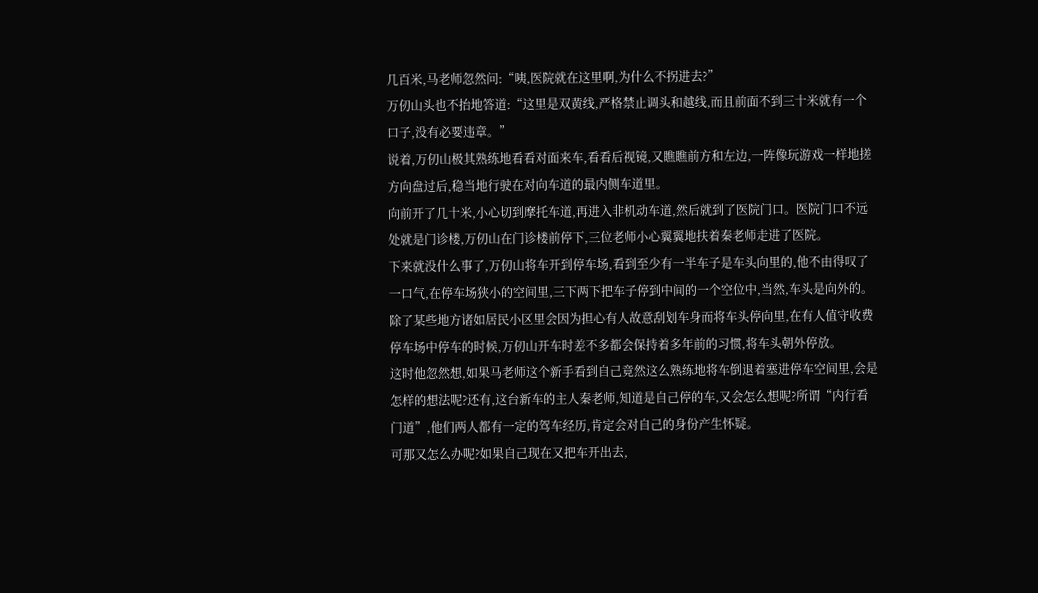几百米,马老师忽然问:“咦,医院就在这里啊,为什么不拐进去?”
万仞山头也不抬地答道:“这里是双黄线,严格禁止调头和越线,而且前面不到三十米就有一个口子,没有必要违章。”
说着,万仞山极其熟练地看看对面来车,看看后视镜,又瞧瞧前方和左边,一阵像玩游戏一样地搓方向盘过后,稳当地行驶在对向车道的最内侧车道里。
向前开了几十米,小心切到摩托车道,再进入非机动车道,然后就到了医院门口。医院门口不远处就是门诊楼,万仞山在门诊楼前停下,三位老师小心翼翼地扶着秦老师走进了医院。
下来就没什么事了,万仞山将车开到停车场,看到至少有一半车子是车头向里的,他不由得叹了一口气,在停车场狭小的空间里,三下两下把车子停到中间的一个空位中,当然,车头是向外的。
除了某些地方诸如居民小区里会因为担心有人故意刮划车身而将车头停向里,在有人值守收费停车场中停车的时候,万仞山开车时差不多都会保持着多年前的习惯,将车头朝外停放。
这时他忽然想,如果马老师这个新手看到自己竟然这么熟练地将车倒退着塞进停车空间里,会是怎样的想法呢?还有,这台新车的主人秦老师,知道是自己停的车,又会怎么想呢?所谓“内行看门道”,他们两人都有一定的驾车经历,肯定会对自己的身份产生怀疑。
可那又怎么办呢?如果自己现在又把车开出去,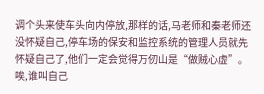调个头来使车头向内停放,那样的话,马老师和秦老师还没怀疑自己,停车场的保安和监控系统的管理人员就先怀疑自己了,他们一定会觉得万仞山是“做贼心虚”。唉,谁叫自己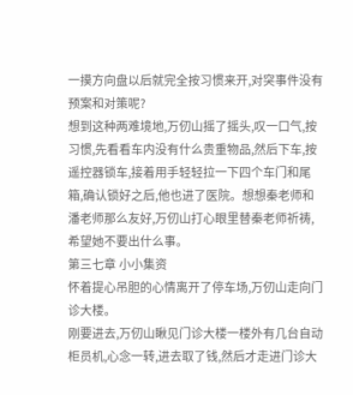一摸方向盘以后就完全按习惯来开,对突事件没有预案和对策呢?
想到这种两难境地,万仞山摇了摇头,叹一口气,按习惯,先看看车内没有什么贵重物品,然后下车,按遥控器锁车,接着用手轻轻拉一下四个车门和尾箱,确认锁好之后,他也进了医院。想想秦老师和潘老师那么友好,万仞山打心眼里替秦老师祈祷,希望她不要出什么事。
第三七章 小小集资
怀着提心吊胆的心情离开了停车场,万仞山走向门诊大楼。
刚要进去,万仞山瞅见门诊大楼一楼外有几台自动柜员机,心念一转,进去取了钱,然后才走进门诊大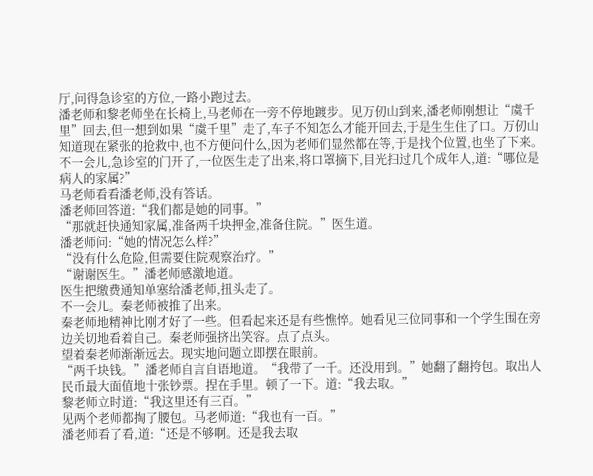厅,问得急诊室的方位,一路小跑过去。
潘老师和黎老师坐在长椅上,马老师在一旁不停地踱步。见万仞山到来,潘老师刚想让“虞千里”回去,但一想到如果“虞千里”走了,车子不知怎么才能开回去,于是生生住了口。万仞山知道现在紧张的抢救中,也不方便问什么,因为老师们显然都在等,于是找个位置,也坐了下来。
不一会儿,急诊室的门开了,一位医生走了出来,将口罩摘下,目光扫过几个成年人,道:“哪位是病人的家属?”
马老师看看潘老师,没有答话。
潘老师回答道:“我们都是她的同事。”
“那就赶快通知家属,准备两千块押金,准备住院。”医生道。
潘老师问:“她的情况怎么样?”
“没有什么危险,但需要住院观察治疗。”
“谢谢医生。”潘老师感激地道。
医生把缴费通知单塞给潘老师,扭头走了。
不一会儿。秦老师被推了出来。
秦老师地精神比刚才好了一些。但看起来还是有些憔悴。她看见三位同事和一个学生围在旁边关切地看着自己。秦老师强挤出笑容。点了点头。
望着秦老师渐渐远去。现实地问题立即摆在眼前。
“两千块钱。”潘老师自言自语地道。“我带了一千。还没用到。”她翻了翻挎包。取出人民币最大面值地十张钞票。捏在手里。顿了一下。道:“我去取。”
黎老师立时道:“我这里还有三百。”
见两个老师都掏了腰包。马老师道:“我也有一百。”
潘老师看了看,道:“还是不够啊。还是我去取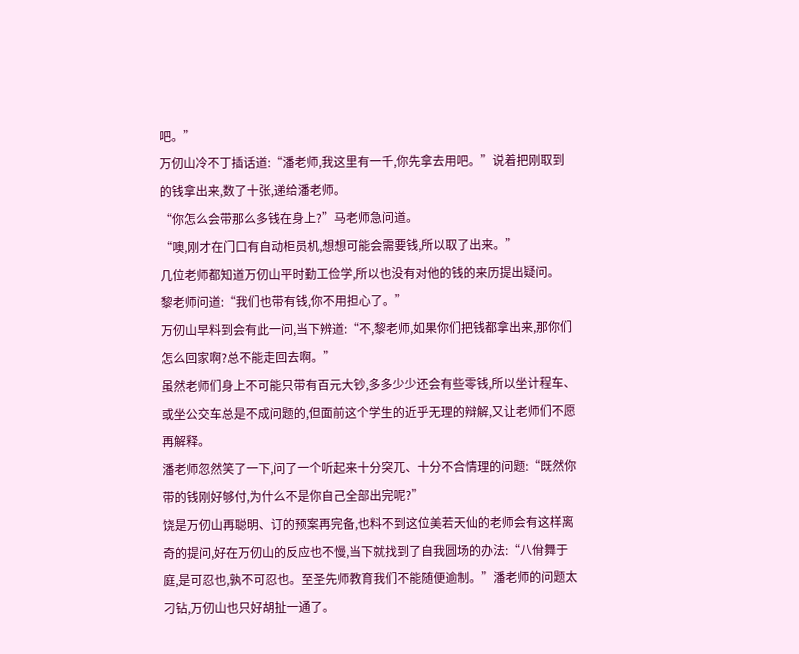吧。”
万仞山冷不丁插话道:“潘老师,我这里有一千,你先拿去用吧。”说着把刚取到的钱拿出来,数了十张,递给潘老师。
“你怎么会带那么多钱在身上?”马老师急问道。
“噢,刚才在门口有自动柜员机,想想可能会需要钱,所以取了出来。”
几位老师都知道万仞山平时勤工俭学,所以也没有对他的钱的来历提出疑问。
黎老师问道:“我们也带有钱,你不用担心了。”
万仞山早料到会有此一问,当下辨道:“不,黎老师,如果你们把钱都拿出来,那你们怎么回家啊?总不能走回去啊。”
虽然老师们身上不可能只带有百元大钞,多多少少还会有些零钱,所以坐计程车、或坐公交车总是不成问题的,但面前这个学生的近乎无理的辩解,又让老师们不愿再解释。
潘老师忽然笑了一下,问了一个听起来十分突兀、十分不合情理的问题:“既然你带的钱刚好够付,为什么不是你自己全部出完呢?”
饶是万仞山再聪明、订的预案再完备,也料不到这位美若天仙的老师会有这样离奇的提问,好在万仞山的反应也不慢,当下就找到了自我圆场的办法:“八佾舞于庭,是可忍也,孰不可忍也。至圣先师教育我们不能随便逾制。”潘老师的问题太刁钻,万仞山也只好胡扯一通了。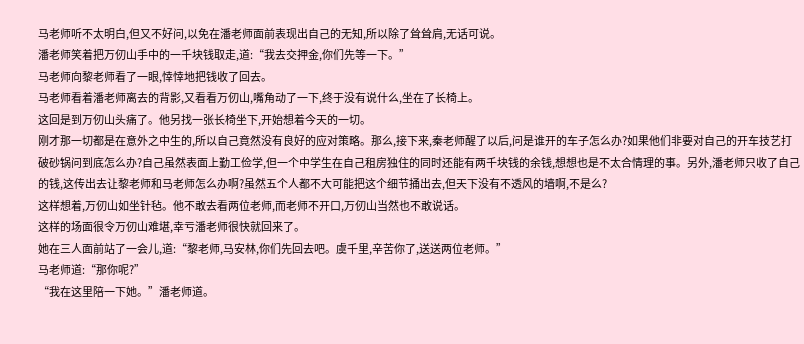马老师听不太明白,但又不好问,以免在潘老师面前表现出自己的无知,所以除了耸耸肩,无话可说。
潘老师笑着把万仞山手中的一千块钱取走,道:“我去交押金,你们先等一下。”
马老师向黎老师看了一眼,悻悻地把钱收了回去。
马老师看着潘老师离去的背影,又看看万仞山,嘴角动了一下,终于没有说什么,坐在了长椅上。
这回是到万仞山头痛了。他另找一张长椅坐下,开始想着今天的一切。
刚才那一切都是在意外之中生的,所以自己竟然没有良好的应对策略。那么,接下来,秦老师醒了以后,问是谁开的车子怎么办?如果他们非要对自己的开车技艺打破砂锅问到底怎么办?自己虽然表面上勤工俭学,但一个中学生在自己租房独住的同时还能有两千块钱的余钱,想想也是不太合情理的事。另外,潘老师只收了自己的钱,这传出去让黎老师和马老师怎么办啊?虽然五个人都不大可能把这个细节捅出去,但天下没有不透风的墙啊,不是么?
这样想着,万仞山如坐针毡。他不敢去看两位老师,而老师不开口,万仞山当然也不敢说话。
这样的场面很令万仞山难堪,幸亏潘老师很快就回来了。
她在三人面前站了一会儿,道:“黎老师,马安林,你们先回去吧。虞千里,辛苦你了,送送两位老师。”
马老师道:“那你呢?”
“我在这里陪一下她。”潘老师道。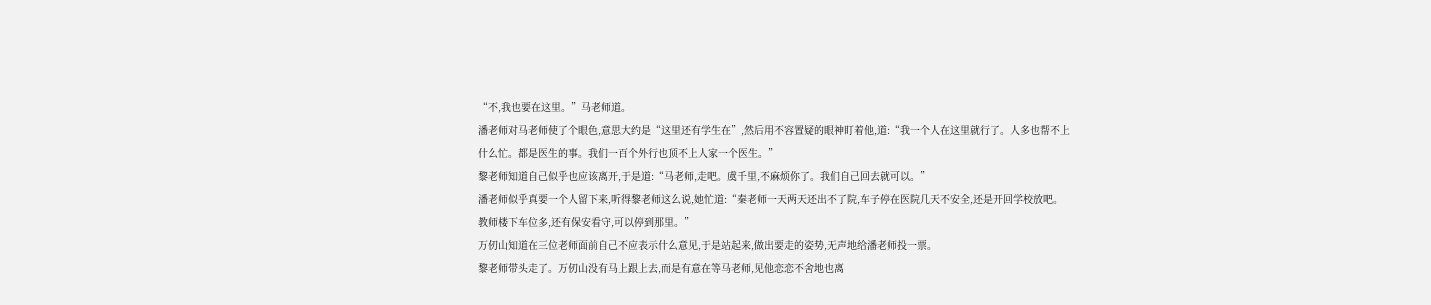“不,我也要在这里。”马老师道。
潘老师对马老师使了个眼色,意思大约是“这里还有学生在”,然后用不容置疑的眼神盯着他,道:“我一个人在这里就行了。人多也帮不上什么忙。都是医生的事。我们一百个外行也顶不上人家一个医生。”
黎老师知道自己似乎也应该离开,于是道:“马老师,走吧。虞千里,不麻烦你了。我们自己回去就可以。”
潘老师似乎真要一个人留下来,听得黎老师这么说,她忙道:“秦老师一天两天还出不了院,车子停在医院几天不安全,还是开回学校放吧。教师楼下车位多,还有保安看守,可以停到那里。”
万仞山知道在三位老师面前自己不应表示什么意见,于是站起来,做出要走的姿势,无声地给潘老师投一票。
黎老师带头走了。万仞山没有马上跟上去,而是有意在等马老师,见他恋恋不舍地也离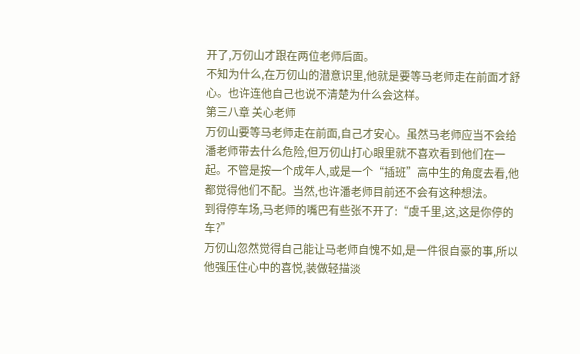开了,万仞山才跟在两位老师后面。
不知为什么,在万仞山的潜意识里,他就是要等马老师走在前面才舒心。也许连他自己也说不清楚为什么会这样。
第三八章 关心老师
万仞山要等马老师走在前面,自己才安心。虽然马老师应当不会给潘老师带去什么危险,但万仞山打心眼里就不喜欢看到他们在一起。不管是按一个成年人,或是一个“插班”高中生的角度去看,他都觉得他们不配。当然,也许潘老师目前还不会有这种想法。
到得停车场,马老师的嘴巴有些张不开了:“虞千里,这,这是你停的车?”
万仞山忽然觉得自己能让马老师自愧不如,是一件很自豪的事,所以他强压住心中的喜悦,装做轻描淡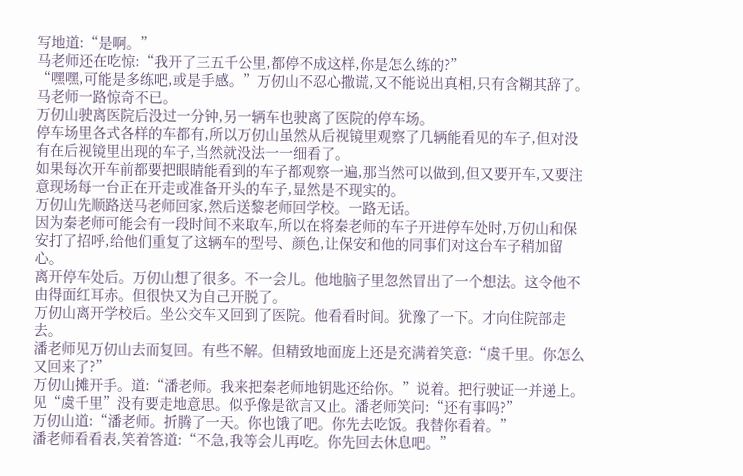写地道:“是啊。”
马老师还在吃惊:“我开了三五千公里,都停不成这样,你是怎么练的?”
“嘿嘿,可能是多练吧,或是手感。”万仞山不忍心撒谎,又不能说出真相,只有含糊其辞了。
马老师一路惊奇不已。
万仞山驶离医院后没过一分钟,另一辆车也驶离了医院的停车场。
停车场里各式各样的车都有,所以万仞山虽然从后视镜里观察了几辆能看见的车子,但对没有在后视镜里出现的车子,当然就没法一一细看了。
如果每次开车前都要把眼睛能看到的车子都观察一遍,那当然可以做到,但又要开车,又要注意现场每一台正在开走或准备开头的车子,显然是不现实的。
万仞山先顺路送马老师回家,然后送黎老师回学校。一路无话。
因为秦老师可能会有一段时间不来取车,所以在将秦老师的车子开进停车处时,万仞山和保安打了招呼,给他们重复了这辆车的型号、颜色,让保安和他的同事们对这台车子稍加留心。
离开停车处后。万仞山想了很多。不一会儿。他地脑子里忽然冒出了一个想法。这令他不由得面红耳赤。但很快又为自己开脱了。
万仞山离开学校后。坐公交车又回到了医院。他看看时间。犹豫了一下。才向住院部走去。
潘老师见万仞山去而复回。有些不解。但精致地面庞上还是充满着笑意:“虞千里。你怎么又回来了?”
万仞山摊开手。道:“潘老师。我来把秦老师地钥匙还给你。”说着。把行驶证一并递上。
见“虞千里”没有要走地意思。似乎像是欲言又止。潘老师笑问:“还有事吗?”
万仞山道:“潘老师。折腾了一天。你也饿了吧。你先去吃饭。我替你看着。”
潘老师看看表,笑着答道:“不急,我等会儿再吃。你先回去休息吧。”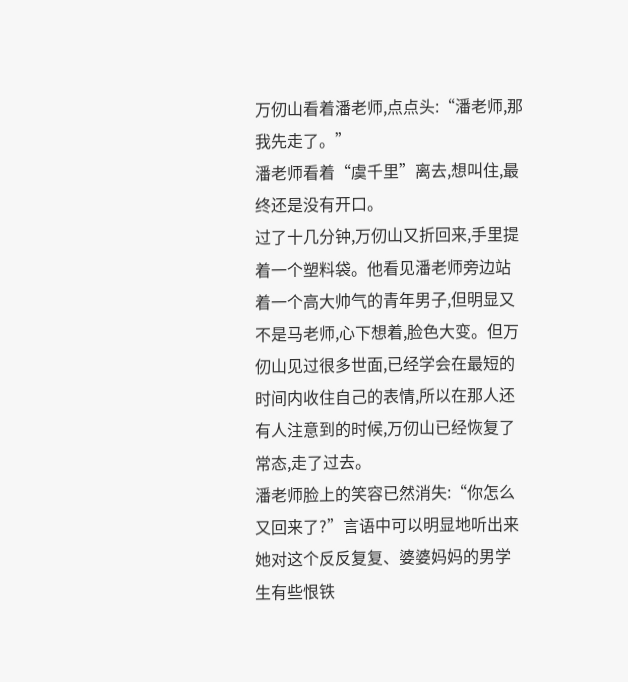万仞山看着潘老师,点点头:“潘老师,那我先走了。”
潘老师看着“虞千里”离去,想叫住,最终还是没有开口。
过了十几分钟,万仞山又折回来,手里提着一个塑料袋。他看见潘老师旁边站着一个高大帅气的青年男子,但明显又不是马老师,心下想着,脸色大变。但万仞山见过很多世面,已经学会在最短的时间内收住自己的表情,所以在那人还有人注意到的时候,万仞山已经恢复了常态,走了过去。
潘老师脸上的笑容已然消失:“你怎么又回来了?”言语中可以明显地听出来她对这个反反复复、婆婆妈妈的男学生有些恨铁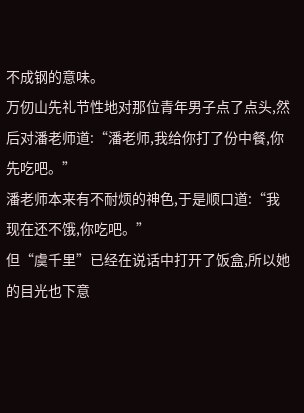不成钢的意味。
万仞山先礼节性地对那位青年男子点了点头,然后对潘老师道:“潘老师,我给你打了份中餐,你先吃吧。”
潘老师本来有不耐烦的神色,于是顺口道:“我现在还不饿,你吃吧。”
但“虞千里”已经在说话中打开了饭盒,所以她的目光也下意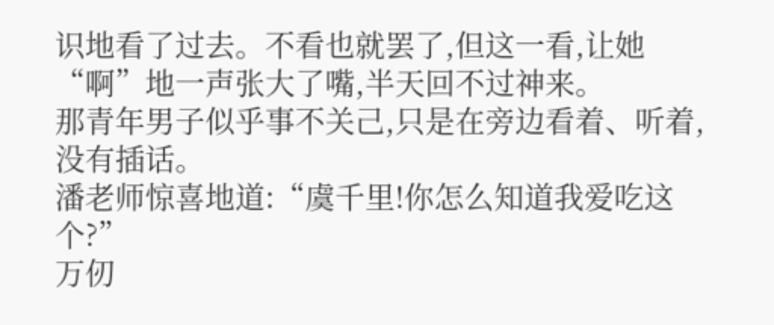识地看了过去。不看也就罢了,但这一看,让她“啊”地一声张大了嘴,半天回不过神来。
那青年男子似乎事不关己,只是在旁边看着、听着,没有插话。
潘老师惊喜地道:“虞千里!你怎么知道我爱吃这个?”
万仞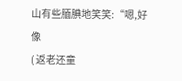山有些腼腆地笑笑:“嗯,好像
( 返老还童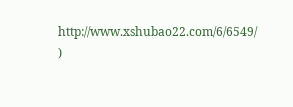http://www.xshubao22.com/6/6549/ )